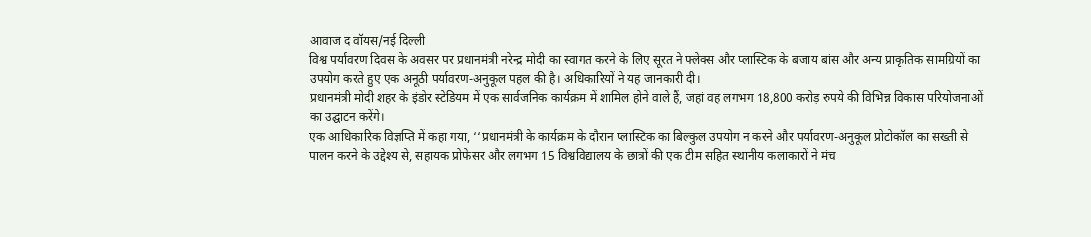आवाज द वॉयस/नई दिल्ली
विश्व पर्यावरण दिवस के अवसर पर प्रधानमंत्री नरेन्द्र मोदी का स्वागत करने के लिए सूरत ने फ्लेक्स और प्लास्टिक के बजाय बांस और अन्य प्राकृतिक सामग्रियों का उपयोग करते हुए एक अनूठी पर्यावरण-अनुकूल पहल की है। अधिकारियों ने यह जानकारी दी।
प्रधानमंत्री मोदी शहर के इंडोर स्टेडियम में एक सार्वजनिक कार्यक्रम में शामिल होने वाले हैं, जहां वह लगभग 18,800 करोड़ रुपये की विभिन्न विकास परियोजनाओं का उद्घाटन करेंगे।
एक आधिकारिक विज्ञप्ति में कहा गया, ‘‘प्रधानमंत्री के कार्यक्रम के दौरान प्लास्टिक का बिल्कुल उपयोग न करने और पर्यावरण-अनुकूल प्रोटोकॉल का सख्ती से पालन करने के उद्देश्य से, सहायक प्रोफेसर और लगभग 15 विश्वविद्यालय के छात्रों की एक टीम सहित स्थानीय कलाकारों ने मंच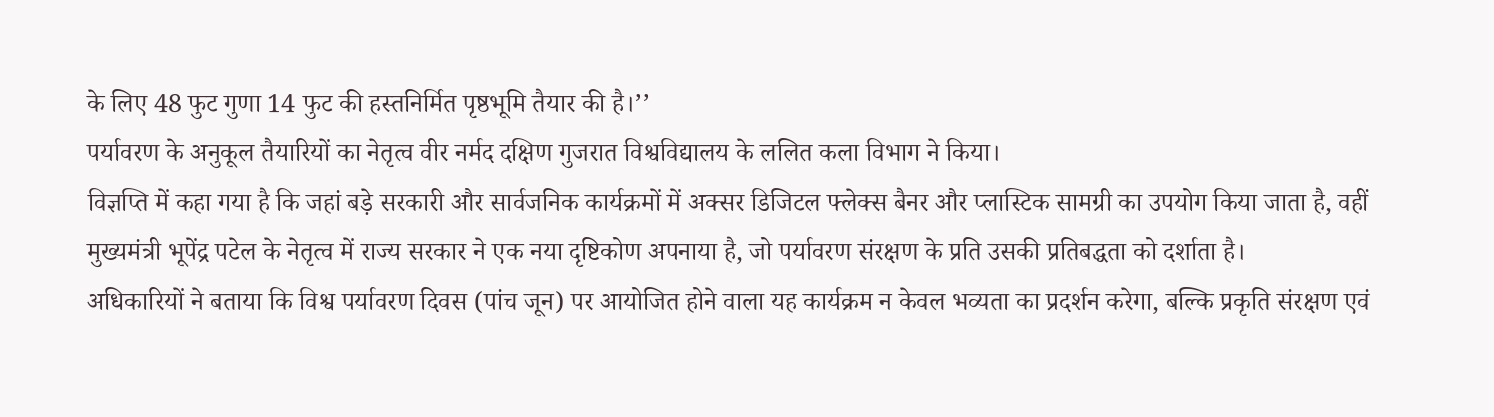के लिए 48 फुट गुणा 14 फुट की हस्तनिर्मित पृष्ठभूमि तैयार की है।’’
पर्यावरण के अनुकूल तैयारियों का नेतृत्व वीर नर्मद दक्षिण गुजरात विश्वविद्यालय के ललित कला विभाग ने किया।
विज्ञप्ति में कहा गया है कि जहां बड़े सरकारी और सार्वजनिक कार्यक्रमों में अक्सर डिजिटल फ्लेक्स बैनर और प्लास्टिक सामग्री का उपयोग किया जाता है, वहीं मुख्यमंत्री भूपेंद्र पटेल के नेतृत्व में राज्य सरकार ने एक नया दृष्टिकोण अपनाया है, जो पर्यावरण संरक्षण के प्रति उसकी प्रतिबद्धता को दर्शाता है।
अधिकारियों ने बताया कि विश्व पर्यावरण दिवस (पांच जून) पर आयोजित होने वाला यह कार्यक्रम न केवल भव्यता का प्रदर्शन करेगा, बल्कि प्रकृति संरक्षण एवं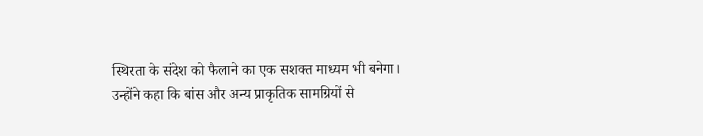स्थिरता के संदेश को फैलाने का एक सशक्त माध्यम भी बनेगा।
उन्होंने कहा कि बांस और अन्य प्राकृतिक सामग्रियों से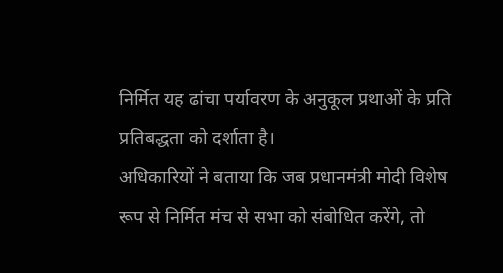निर्मित यह ढांचा पर्यावरण के अनुकूल प्रथाओं के प्रति प्रतिबद्धता को दर्शाता है।
अधिकारियों ने बताया कि जब प्रधानमंत्री मोदी विशेष रूप से निर्मित मंच से सभा को संबोधित करेंगे, तो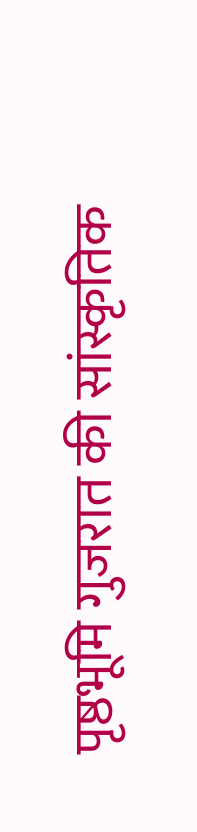पृष्ठभूमि गुजरात की सांस्कृतिक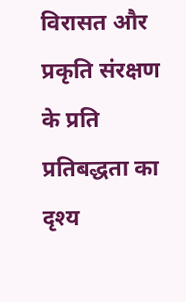विरासत और प्रकृति संरक्षण के प्रति प्रतिबद्धता का दृश्य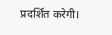प्रदर्शित करेगी।